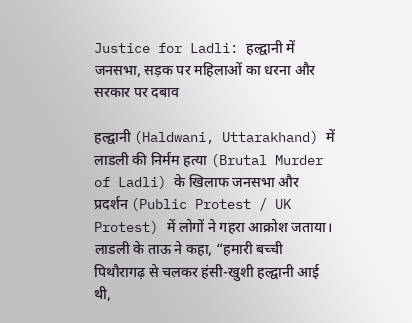Justice for Ladli: हल्द्वानी में जनसभा, सड़क पर महिलाओं का धरना और सरकार पर दबाव

हल्द्वानी (Haldwani, Uttarakhand) में लाडली की निर्मम हत्या (Brutal Murder of Ladli) के खिलाफ जनसभा और प्रदर्शन (Public Protest / UK Protest) में लोगों ने गहरा आक्रोश जताया। लाडली के ताऊ ने कहा, “हमारी बच्ची पिथौरागढ़ से चलकर हंसी-खुशी हल्द्वानी आई थी,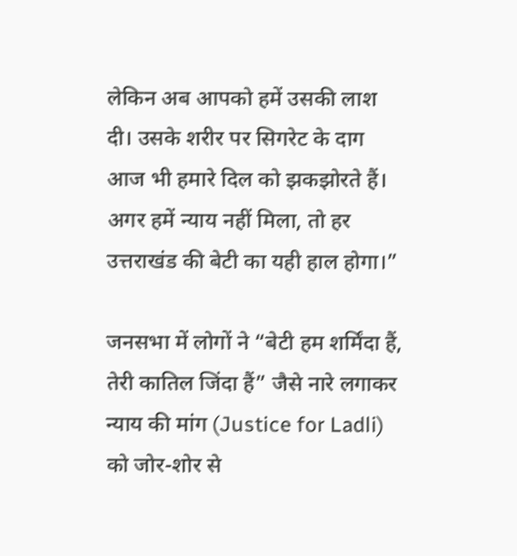लेकिन अब आपको हमें उसकी लाश दी। उसके शरीर पर सिगरेट के दाग आज भी हमारे दिल को झकझोरते हैं। अगर हमें न्याय नहीं मिला, तो हर उत्तराखंड की बेटी का यही हाल होगा।”

जनसभा में लोगों ने “बेटी हम शर्मिंदा हैं, तेरी कातिल जिंदा हैं” जैसे नारे लगाकर न्याय की मांग (Justice for Ladli) को जोर-शोर से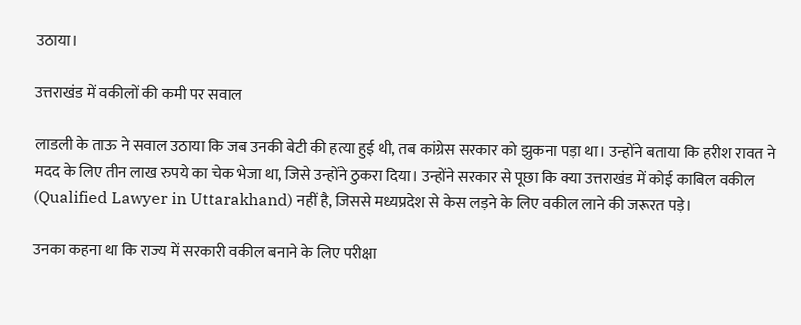उठाया।

उत्तराखंड में वकीलों की कमी पर सवाल

लाडली के ताऊ ने सवाल उठाया कि जब उनकी बेटी की हत्या हुई थी, तब कांग्रेस सरकार को झुकना पड़ा था। उन्होंने बताया कि हरीश रावत ने मदद के लिए तीन लाख रुपये का चेक भेजा था, जिसे उन्होंने ठुकरा दिया। उन्होंने सरकार से पूछा कि क्या उत्तराखंड में कोई काबिल वकील (Qualified Lawyer in Uttarakhand) नहीं है, जिससे मध्यप्रदेश से केस लड़ने के लिए वकील लाने की जरूरत पड़े।

उनका कहना था कि राज्य में सरकारी वकील बनाने के लिए परीक्षा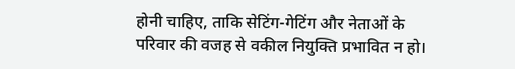होनी चाहिए, ताकि सेटिंग-गेटिंग और नेताओं के परिवार की वजह से वकील नियुक्ति प्रभावित न हो।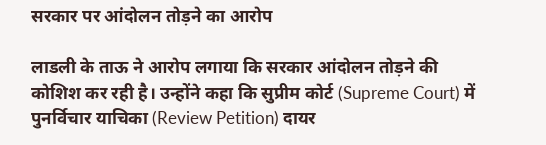सरकार पर आंदोलन तोड़ने का आरोप

लाडली के ताऊ ने आरोप लगाया कि सरकार आंदोलन तोड़ने की कोशिश कर रही है। उन्होंने कहा कि सुप्रीम कोर्ट (Supreme Court) में पुनर्विचार याचिका (Review Petition) दायर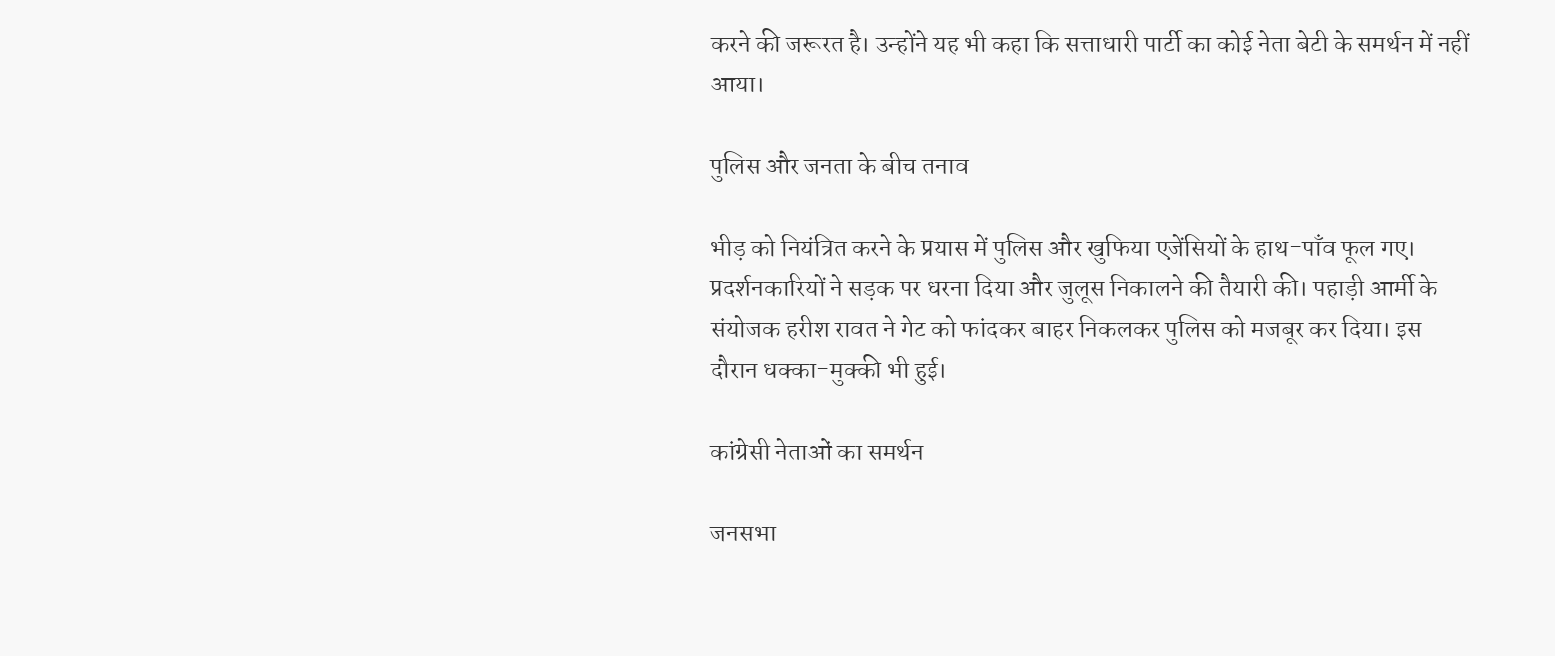करने की जरूरत है। उन्होंने यह भी कहा कि सत्ताधारी पार्टी का कोई नेता बेटी के समर्थन में नहीं आया।

पुलिस और जनता के बीच तनाव

भीड़ को नियंत्रित करने के प्रयास में पुलिस और खुफिया एजेंसियों के हाथ-पाँव फूल गए। प्रदर्शनकारियों ने सड़क पर धरना दिया और जुलूस निकालने की तैयारी की। पहाड़ी आर्मी के संयोजक हरीश रावत ने गेट को फांदकर बाहर निकलकर पुलिस को मजबूर कर दिया। इस दौरान धक्का-मुक्की भी हुई।

कांग्रेसी नेताओं का समर्थन

जनसभा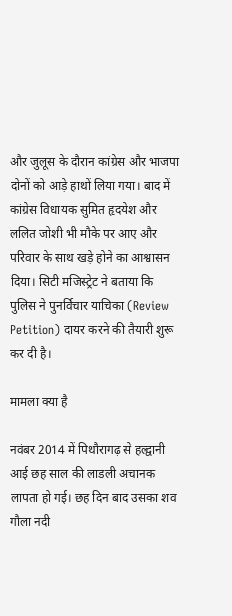और जुलूस के दौरान कांग्रेस और भाजपा दोनों को आड़े हाथों लिया गया। बाद में कांग्रेस विधायक सुमित हृदयेश और ललित जोशी भी मौके पर आए और परिवार के साथ खड़े होने का आश्वासन दिया। सिटी मजिस्ट्रेट ने बताया कि पुलिस ने पुनर्विचार याचिका (Review Petition) दायर करने की तैयारी शुरू कर दी है।

मामला क्या है

नवंबर 2014 में पिथौरागढ़ से हल्द्वानी आई छह साल की लाडली अचानक लापता हो गई। छह दिन बाद उसका शव गौला नदी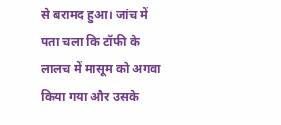से बरामद हुआ। जांच में पता चला कि टॉफी के लालच में मासूम को अगवा किया गया और उसके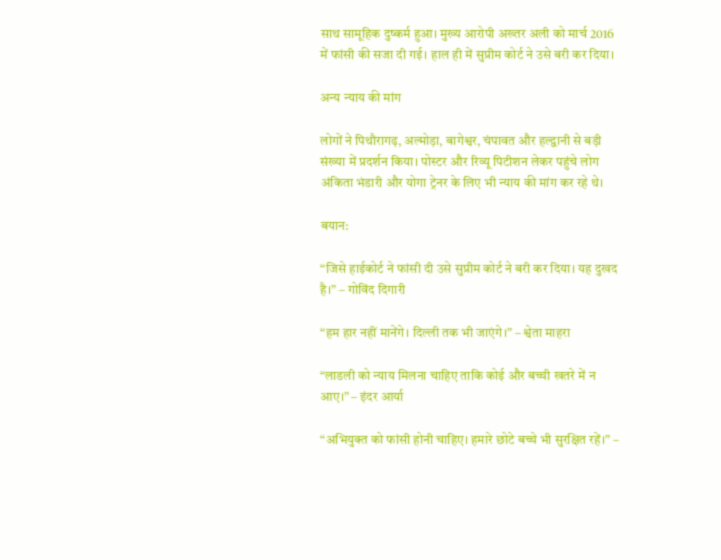साथ सामूहिक दुष्कर्म हुआ। मुख्य आरोपी अख्तर अली को मार्च 2016 में फांसी की सजा दी गई। हाल ही में सुप्रीम कोर्ट ने उसे बरी कर दिया।

अन्य न्याय की मांग

लोगों ने पिथौरागढ़, अल्मोड़ा, बागेश्वर, चंपावत और हल्द्वानी से बड़ी संख्या में प्रदर्शन किया। पोस्टर और रिव्यू पिटीशन लेकर पहुंचे लोग अंकिता भंडारी और योगा ट्रेनर के लिए भी न्याय की मांग कर रहे थे।

बयान:

“जिसे हाईकोर्ट ने फांसी दी उसे सुप्रीम कोर्ट ने बरी कर दिया। यह दुखद है।” – गोविंद दिगारी

“हम हार नहीं मानेंगे। दिल्ली तक भी जाएंगे।” – श्वेता माहरा

“लाडली को न्याय मिलना चाहिए ताकि कोई और बच्ची खतरे में न आए।” – इंदर आर्या

“अभियुक्त को फांसी होनी चाहिए। हमारे छोटे बच्चे भी सुरक्षित रहें।” –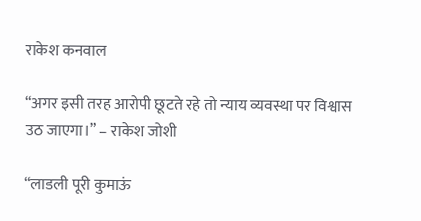राकेश कनवाल

“अगर इसी तरह आरोपी छूटते रहे तो न्याय व्यवस्था पर विश्वास उठ जाएगा।” – राकेश जोशी

“लाडली पूरी कुमाऊं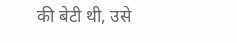की बेटी थी, उसे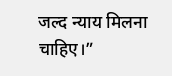जल्द न्याय मिलना चाहिए।”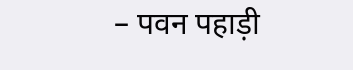– पवन पहाड़ी